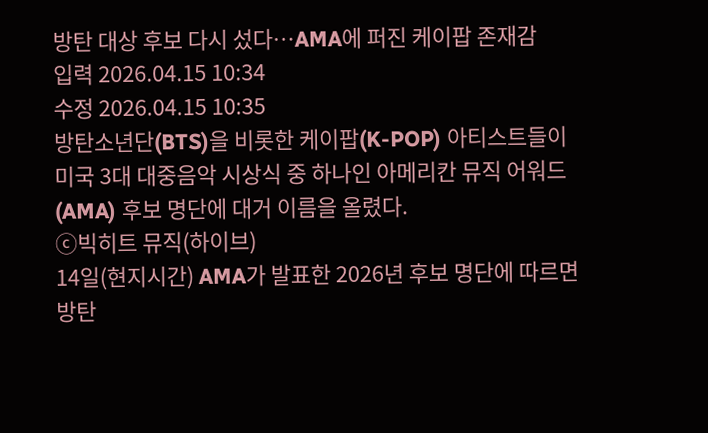방탄 대상 후보 다시 섰다…AMA에 퍼진 케이팝 존재감
입력 2026.04.15 10:34
수정 2026.04.15 10:35
방탄소년단(BTS)을 비롯한 케이팝(K-POP) 아티스트들이 미국 3대 대중음악 시상식 중 하나인 아메리칸 뮤직 어워드(AMA) 후보 명단에 대거 이름을 올렸다.
ⓒ빅히트 뮤직(하이브)
14일(현지시간) AMA가 발표한 2026년 후보 명단에 따르면 방탄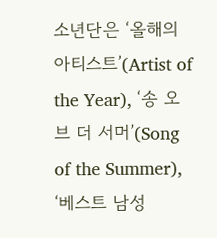소년단은 ‘올해의 아티스트’(Artist of the Year), ‘송 오브 더 서머’(Song of the Summer), ‘베스트 남성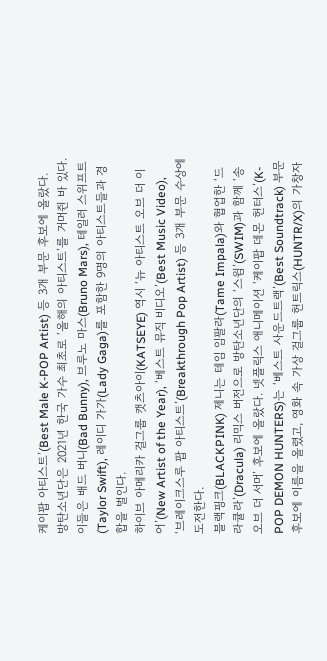케이팝 아티스트’(Best Male K-POP Artist) 등 3개 부문 후보에 올랐다.
방탄소년단은 2021년 한국 가수 최초로 ‘올해의 아티스트’를 거머쥔 바 있다. 이들은 배드 버니(Bad Bunny), 브루노 마스(Bruno Mars), 테일러 스위프트(Taylor Swift), 레이디 가가(Lady Gaga)를 포함한 9명의 아티스트들과 경합을 벌인다.
하이브 아메리카 걸그룹 캣츠아이(KATSEYE) 역시 ‘뉴 아티스트 오브 더 이어’(New Artist of the Year), ‘베스트 뮤직 비디오’(Best Music Video), ‘브레이크스루 팝 아티스트’(Breakthrough Pop Artist) 등 3개 부문 수상에 도전한다.
블랙핑크(BLACKPINK) 제니는 테임 임팔라(Tame Impala)와 협업한 ‘드라큘라’(Dracula) 리믹스 버전으로 방탄소년단의 ‘스윔’(SWIM)과 함께 ‘송 오브 더 서머’ 후보에 올랐다. 넷플릭스 애니메이션 ‘케이팝 데몬 헌터스’(K-POP DEMON HUNTERS)는 ‘베스트 사운드트랙’(Best Soundtrack) 부문 후보에 이름을 올렸고, 영화 속 가상 걸그룹 헌트릭스(HUNTR/X)의 가창자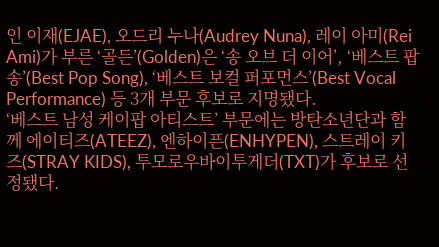인 이재(EJAE), 오드리 누나(Audrey Nuna), 레이 아미(Rei Ami)가 부른 ‘골든’(Golden)은 ‘송 오브 더 이어’, ‘베스트 팝 송’(Best Pop Song), ‘베스트 보컬 퍼포먼스’(Best Vocal Performance) 등 3개 부문 후보로 지명됐다.
‘베스트 남성 케이팝 아티스트’ 부문에는 방탄소년단과 함께 에이티즈(ATEEZ), 엔하이픈(ENHYPEN), 스트레이 키즈(STRAY KIDS), 투모로우바이투게더(TXT)가 후보로 선정됐다.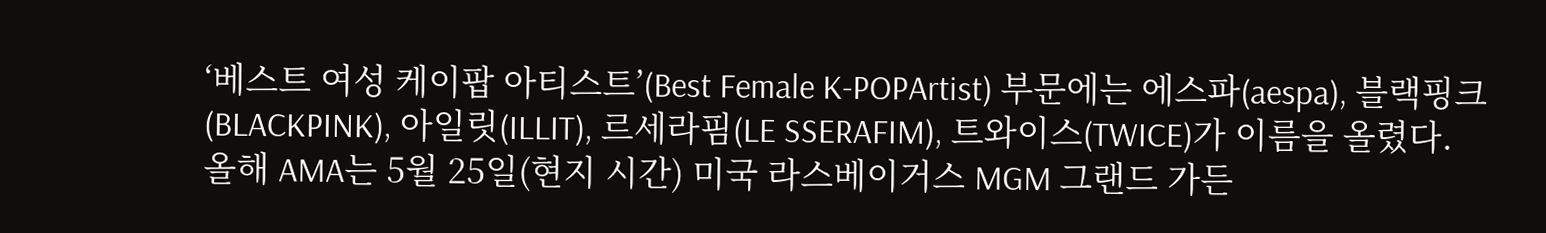‘베스트 여성 케이팝 아티스트’(Best Female K-POPArtist) 부문에는 에스파(aespa), 블랙핑크(BLACKPINK), 아일릿(ILLIT), 르세라핌(LE SSERAFIM), 트와이스(TWICE)가 이름을 올렸다.
올해 AMA는 5월 25일(현지 시간) 미국 라스베이거스 MGM 그랜드 가든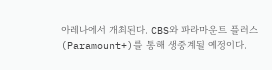아레나에서 개최된다. CBS와 파라마운트 플러스(Paramount+)를 통해 생중계될 예정이다.